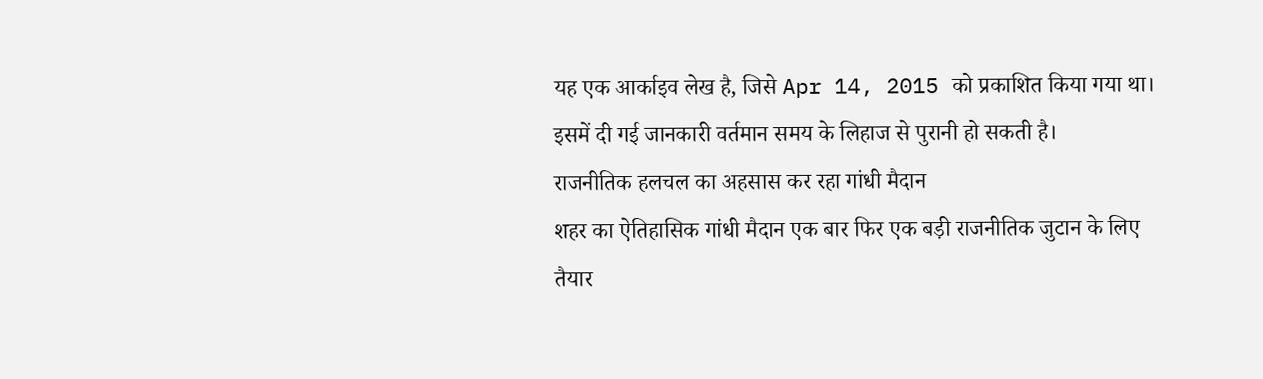यह एक आर्काइव लेख है, जिसे Apr 14, 2015 को प्रकाशित किया गया था। इसमें दी गई जानकारी वर्तमान समय के लिहाज से पुरानी हो सकती है।
राजनीतिक हलचल का अहसास कर रहा गांधी मैदान
शहर का ऐतिहासिक गांधी मैदान एक बार फिर एक बड़ी राजनीतिक जुटान के लिए तैयार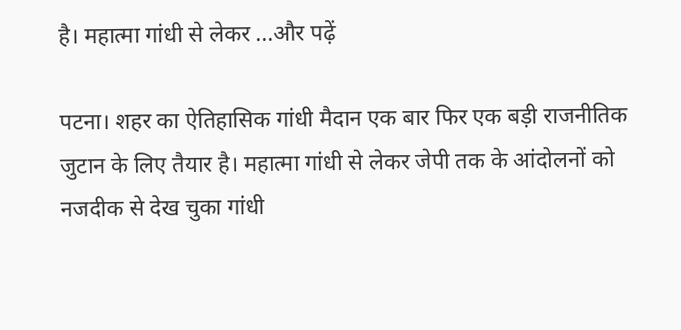है। महात्मा गांधी से लेकर ...और पढ़ें

पटना। शहर का ऐतिहासिक गांधी मैदान एक बार फिर एक बड़ी राजनीतिक जुटान के लिए तैयार है। महात्मा गांधी से लेकर जेपी तक के आंदोलनों को नजदीक से देख चुका गांधी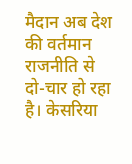मैदान अब देश की वर्तमान राजनीति से दो-चार हो रहा है। केसरिया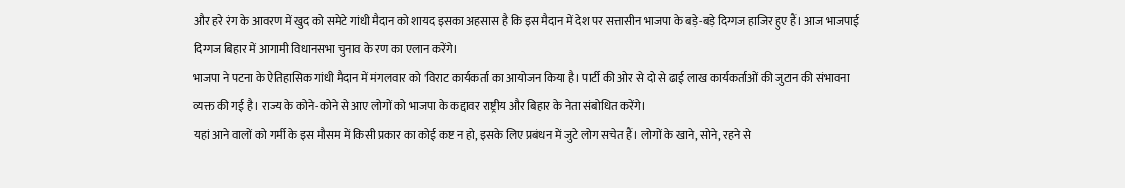और हरे रंग के आवरण में खुद को समेटे गांधी मैदान को शायद इसका अहसास है कि इस मैदान में देश पर सत्तासीन भाजपा के बड़े-बड़े दिग्गज हाजिर हुए हैं। आज भाजपाई दिग्गज बिहार में आगामी विधानसभा चुनाव के रण का एलान करेंगे।
भाजपा ने पटना के ऐतिहासिक गांधी मैदान में मंगलवार को 'विराट कार्यकर्ता का आयोजन किया है। पार्टी की ओर से दो से ढाई लाख कार्यकर्ताओं की जुटान की संभावना व्यक्त की गई है। राज्य के कोने-कोने से आए लोगों को भाजपा के कद्दावर राष्ट्रीय और बिहार के नेता संबोधित करेंगे।
यहां आने वालों को गर्मी के इस मौसम में किसी प्रकार का कोई कष्ट न हो, इसके लिए प्रबंधन में जुटे लोग सचेत हैं। लोगों के खाने, सोने, रहने से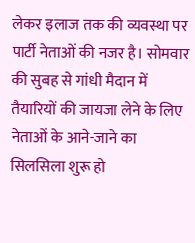लेकर इलाज तक की व्यवस्था पर पार्टी नेताओं की नजर है। सोमवार की सुबह से गांधी मैदान में तैयारियों की जायजा लेने के लिए नेताओं के आने-जाने का सिलसिला शुरू हो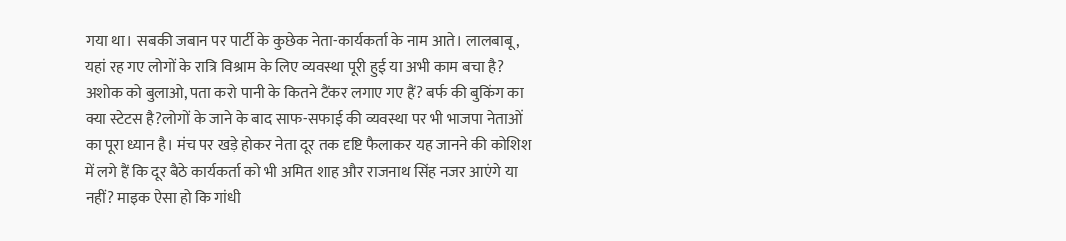गया था। सबकी जबान पर पार्टी के कुछेक नेता-कार्यकर्ता के नाम आते। लालबाबू, यहां रह गए लोगों के रात्रि विश्राम के लिए व्यवस्था पूरी हुई या अभी काम बचा है? अशोक को बुलाओ, पता करो पानी के कितने टैंकर लगाए गए हैं? बर्फ की बुकिंग का क्या स्टेटस है?लोगों के जाने के बाद साफ-सफाई की व्यवस्था पर भी भाजपा नेताओं का पूरा ध्यान है। मंच पर खड़े होकर नेता दूर तक दृष्टि फैलाकर यह जानने की कोशिश में लगे हैं कि दूर बैठे कार्यकर्ता को भी अमित शाह और राजनाथ सिंह नजर आएंगे या नहीं? माइक ऐसा हो कि गांधी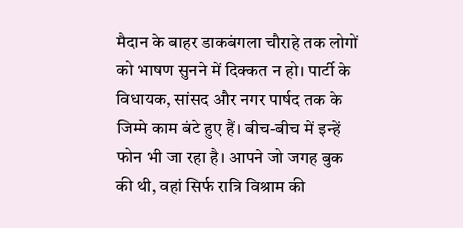मैदान के बाहर डाकबंगला चौराहे तक लोगों को भाषण सुनने में दिक्कत न हो। पार्टी के विधायक, सांसद और नगर पार्षद तक के जिम्मे काम बंटे हुए हैं। बीच-बीच में इन्हें फोन भी जा रहा है। आपने जो जगह बुक की थी, वहां सिर्फ रात्रि विश्राम की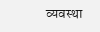व्यवस्था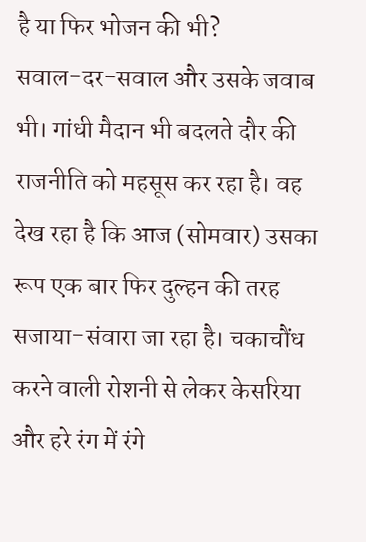है या फिर भोजन की भी?
सवाल-दर-सवाल और उसके जवाब भी। गांधी मैदान भी बदलते दौर की राजनीति को महसूस कर रहा है। वह देख रहा है कि आज (सोमवार) उसका रूप एक बार फिर दुल्हन की तरह सजाया-संवारा जा रहा है। चकाचौंध करने वाली रोशनी से लेकर केसरिया और हरे रंग में रंगे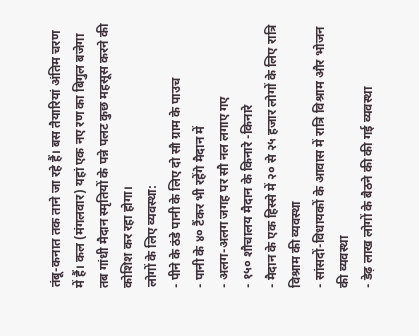तंबू-कनात तक ताने जा रहे हैं। बस तैयारियां अंतिम चरण में हैं। कल (मंगलवार) यहां एक नए रण का बिगुल बजेगा तब गांधी मैदान स्मृतियों के पन्ने पलट कुछ महसूस करने की कोशिश कर रहा होगा।
लोगों के लिए व्यवस्था:
- पीने के ठंडे पानी के लिए दो सौ ग्राम के पाउच
- पानी के ४० टैंकर भी रहेंगे मैदान में
- अलग-अलग जगह पर सौ नल लगाए गए
- १५० शौचालय मैदान के किनारे -किनारे
- मैदान के एक हिस्से में २० से २५ हजार लोगों के लिए रात्रि विश्राम की व्यवस्था
- सांसदों-विधायकों के आवास में रात्रि विश्राम और भोजन की व्यवस्था
- डेढ़ लाख लोगों के बैठने की की गई व्यवस्था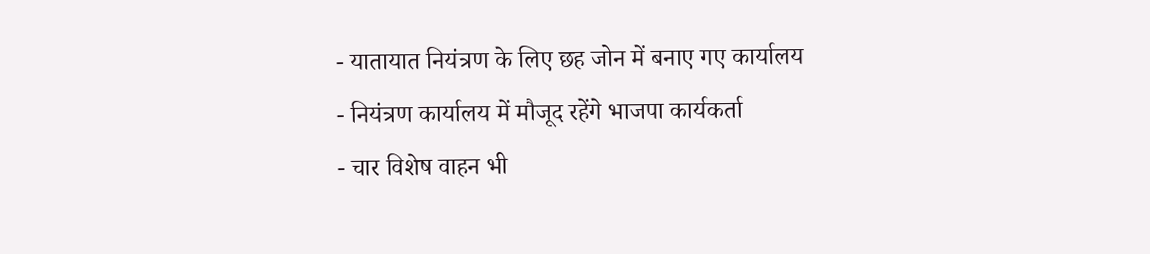- यातायात नियंत्रण के लिए छह जोन में बनाए गए कार्यालय
- नियंत्रण कार्यालय में मौजूद रहेंगे भाजपा कार्यकर्ता
- चार विशेष वाहन भी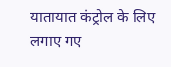यातायात कंट्रोल के लिए लगाए गए